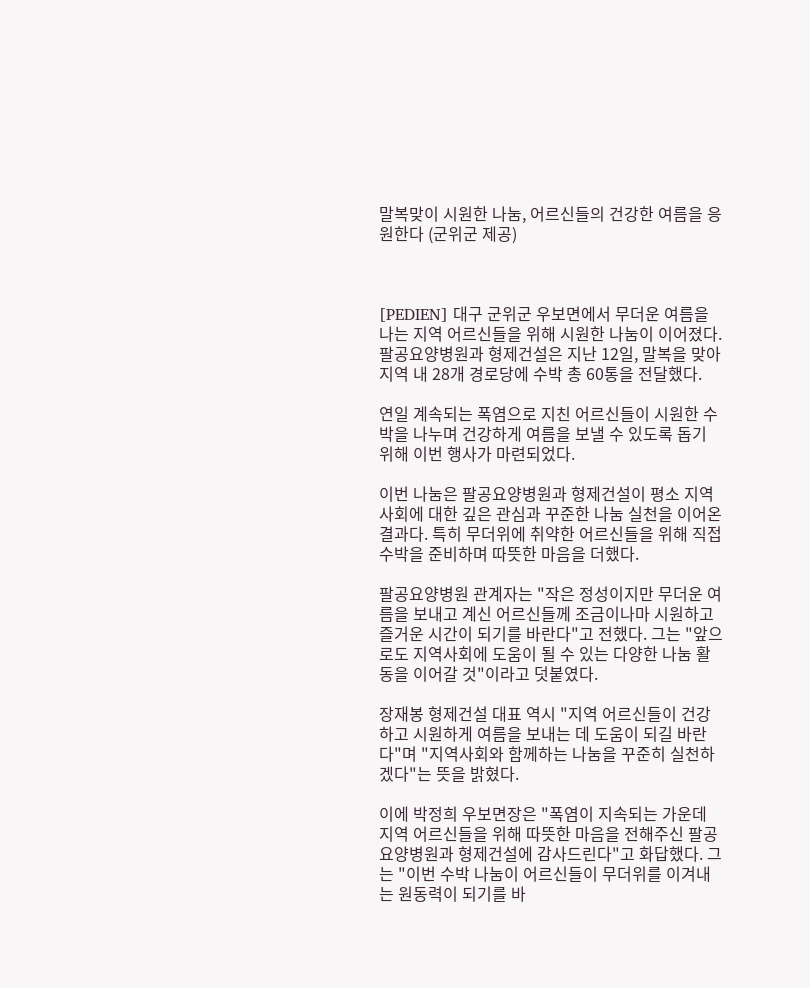말복맞이 시원한 나눔, 어르신들의 건강한 여름을 응원한다 (군위군 제공)



[PEDIEN] 대구 군위군 우보면에서 무더운 여름을 나는 지역 어르신들을 위해 시원한 나눔이 이어졌다. 팔공요양병원과 형제건설은 지난 12일, 말복을 맞아 지역 내 28개 경로당에 수박 총 60통을 전달했다.

연일 계속되는 폭염으로 지친 어르신들이 시원한 수박을 나누며 건강하게 여름을 보낼 수 있도록 돕기 위해 이번 행사가 마련되었다.

이번 나눔은 팔공요양병원과 형제건설이 평소 지역사회에 대한 깊은 관심과 꾸준한 나눔 실천을 이어온 결과다. 특히 무더위에 취약한 어르신들을 위해 직접 수박을 준비하며 따뜻한 마음을 더했다.

팔공요양병원 관계자는 "작은 정성이지만 무더운 여름을 보내고 계신 어르신들께 조금이나마 시원하고 즐거운 시간이 되기를 바란다"고 전했다. 그는 "앞으로도 지역사회에 도움이 될 수 있는 다양한 나눔 활동을 이어갈 것"이라고 덧붙였다.

장재봉 형제건설 대표 역시 "지역 어르신들이 건강하고 시원하게 여름을 보내는 데 도움이 되길 바란다"며 "지역사회와 함께하는 나눔을 꾸준히 실천하겠다"는 뜻을 밝혔다.

이에 박정희 우보면장은 "폭염이 지속되는 가운데 지역 어르신들을 위해 따뜻한 마음을 전해주신 팔공요양병원과 형제건설에 감사드린다"고 화답했다. 그는 "이번 수박 나눔이 어르신들이 무더위를 이겨내는 원동력이 되기를 바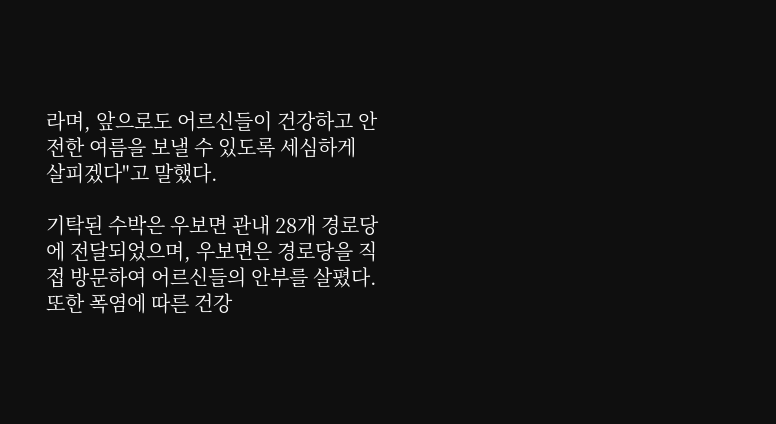라며, 앞으로도 어르신들이 건강하고 안전한 여름을 보낼 수 있도록 세심하게 살피겠다"고 말했다.

기탁된 수박은 우보면 관내 28개 경로당에 전달되었으며, 우보면은 경로당을 직접 방문하여 어르신들의 안부를 살폈다. 또한 폭염에 따른 건강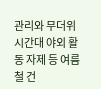관리와 무더위 시간대 야외 활동 자제 등 여름철 건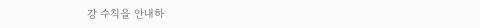강 수칙을 안내하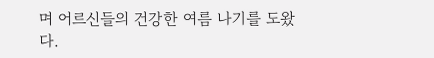며 어르신들의 건강한 여름 나기를 도왔다.